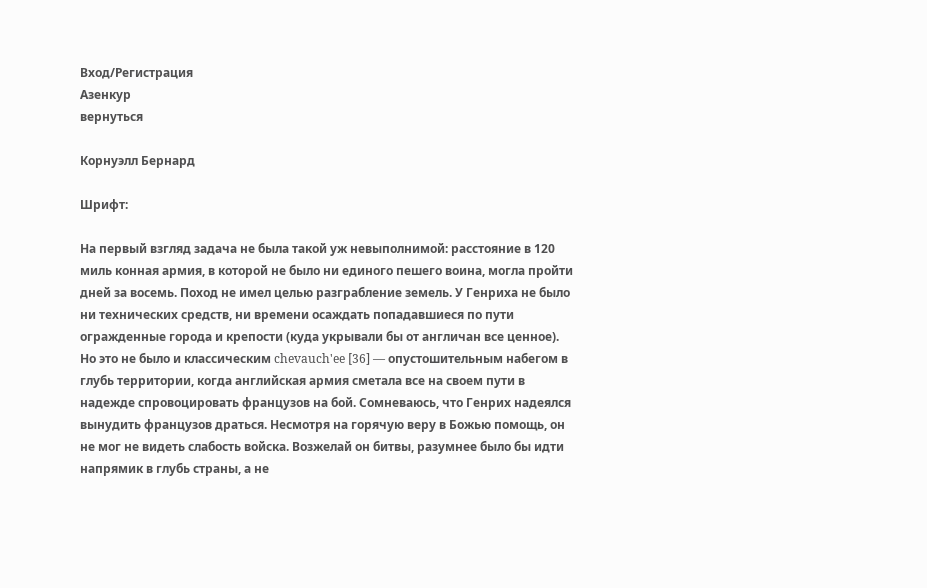Вход/Регистрация
Азенкур
вернуться

Корнуэлл Бернард

Шрифт:

На первый взгляд задача не была такой уж невыполнимой: расстояние в 120 миль конная армия, в которой не было ни единого пешего воина, могла пройти дней за восемь. Поход не имел целью разграбление земель. У Генриха не было ни технических средств, ни времени осаждать попадавшиеся по пути огражденные города и крепости (куда укрывали бы от англичан все ценное). Но это не было и классическим chevauch'ee [36] — опустошительным набегом в глубь территории, когда английская армия сметала все на своем пути в надежде спровоцировать французов на бой. Сомневаюсь, что Генрих надеялся вынудить французов драться. Несмотря на горячую веру в Божью помощь, он не мог не видеть слабость войска. Возжелай он битвы, разумнее было бы идти напрямик в глубь страны, а не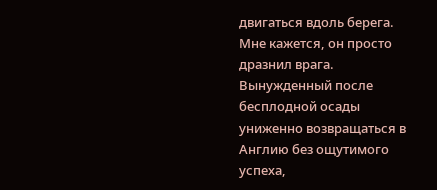двигаться вдоль берега. Мне кажется, он просто дразнил врага. Вынужденный после бесплодной осады униженно возвращаться в Англию без ощутимого успеха,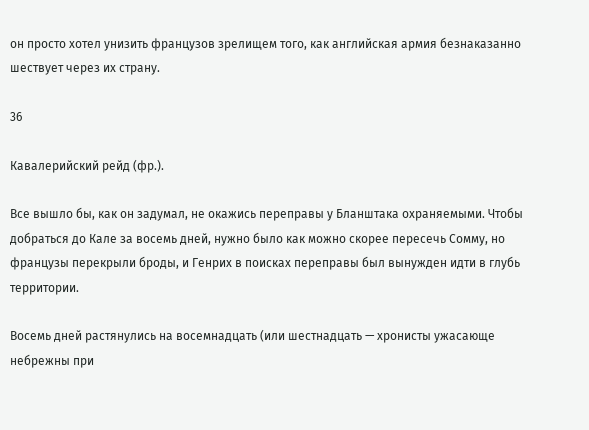он просто хотел унизить французов зрелищем того, как английская армия безнаказанно шествует через их страну.

36

Кавалерийский рейд (фр.).

Все вышло бы, как он задумал, не окажись переправы у Бланштака охраняемыми. Чтобы добраться до Кале за восемь дней, нужно было как можно скорее пересечь Сомму, но французы перекрыли броды, и Генрих в поисках переправы был вынужден идти в глубь территории.

Восемь дней растянулись на восемнадцать (или шестнадцать — хронисты ужасающе небрежны при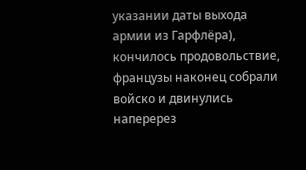указании даты выхода армии из Гарфлёра), кончилось продовольствие, французы наконец собрали войско и двинулись наперерез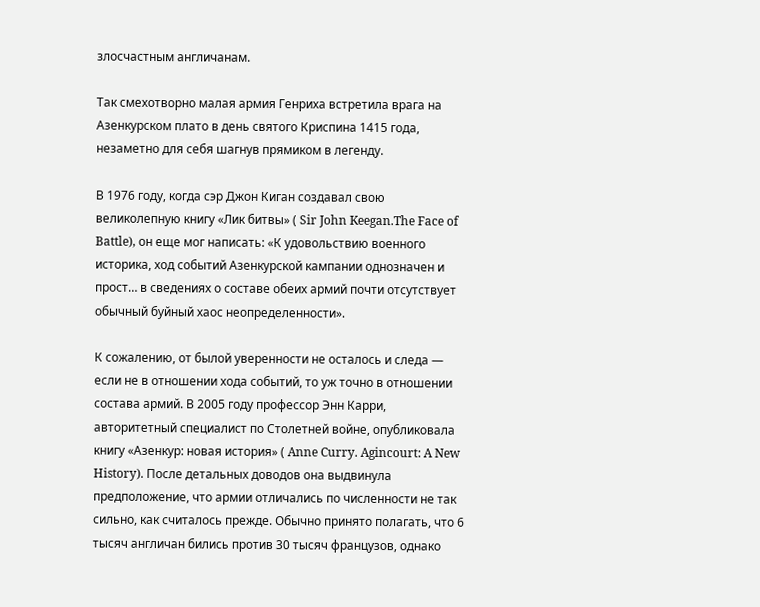злосчастным англичанам.

Так смехотворно малая армия Генриха встретила врага на Азенкурском плато в день святого Криспина 1415 года, незаметно для себя шагнув прямиком в легенду.

В 1976 году, когда сэр Джон Киган создавал свою великолепную книгу «Лик битвы» ( Sir John Keegan.The Face of Battle), он еще мог написать: «К удовольствию военного историка, ход событий Азенкурской кампании однозначен и прост… в сведениях о составе обеих армий почти отсутствует обычный буйный хаос неопределенности».

К сожалению, от былой уверенности не осталось и следа — если не в отношении хода событий, то уж точно в отношении состава армий. В 2005 году профессор Энн Карри, авторитетный специалист по Столетней войне, опубликовала книгу «Азенкур: новая история» ( Anne Curry. Agincourt: A New History). После детальных доводов она выдвинула предположение, что армии отличались по численности не так сильно, как считалось прежде. Обычно принято полагать, что 6 тысяч англичан бились против 30 тысяч французов, однако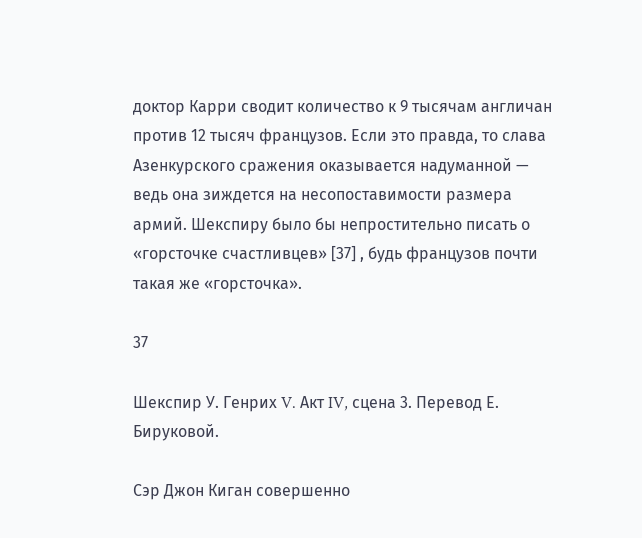доктор Карри сводит количество к 9 тысячам англичан против 12 тысяч французов. Если это правда, то слава Азенкурского сражения оказывается надуманной — ведь она зиждется на несопоставимости размера армий. Шекспиру было бы непростительно писать о «горсточке счастливцев» [37] , будь французов почти такая же «горсточка».

37

Шекспир У. Генрих V. Акт IV, сцена 3. Перевод Е. Бируковой.

Сэр Джон Киган совершенно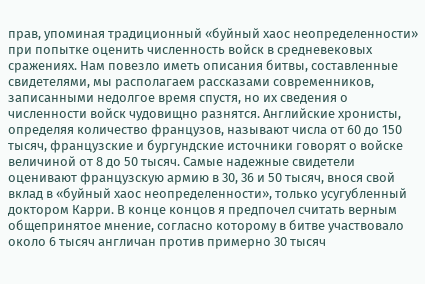прав, упоминая традиционный «буйный хаос неопределенности» при попытке оценить численность войск в средневековых сражениях. Нам повезло иметь описания битвы, составленные свидетелями, мы располагаем рассказами современников, записанными недолгое время спустя, но их сведения о численности войск чудовищно разнятся. Английские хронисты, определяя количество французов, называют числа от 60 до 150 тысяч, французские и бургундские источники говорят о войске величиной от 8 до 50 тысяч. Самые надежные свидетели оценивают французскую армию в 30, 36 и 50 тысяч, внося свой вклад в «буйный хаос неопределенности», только усугубленный доктором Карри. В конце концов я предпочел считать верным общепринятое мнение, согласно которому в битве участвовало около 6 тысяч англичан против примерно 30 тысяч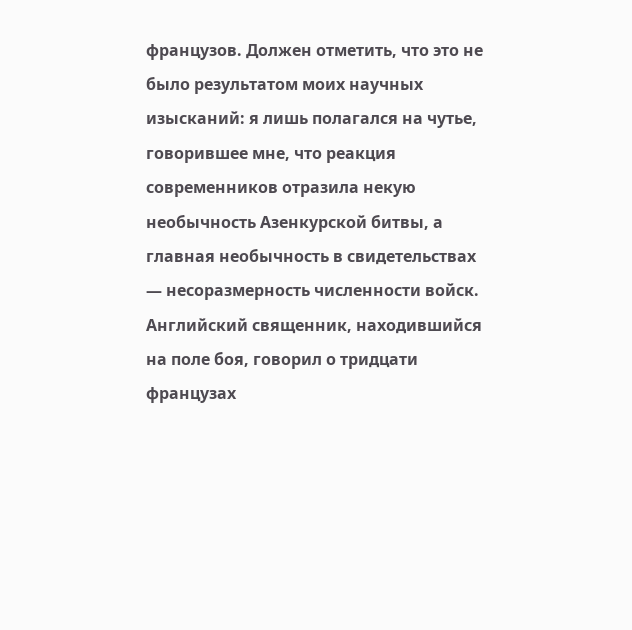французов. Должен отметить, что это не было результатом моих научных изысканий: я лишь полагался на чутье, говорившее мне, что реакция современников отразила некую необычность Азенкурской битвы, а главная необычность в свидетельствах — несоразмерность численности войск. Английский священник, находившийся на поле боя, говорил о тридцати французах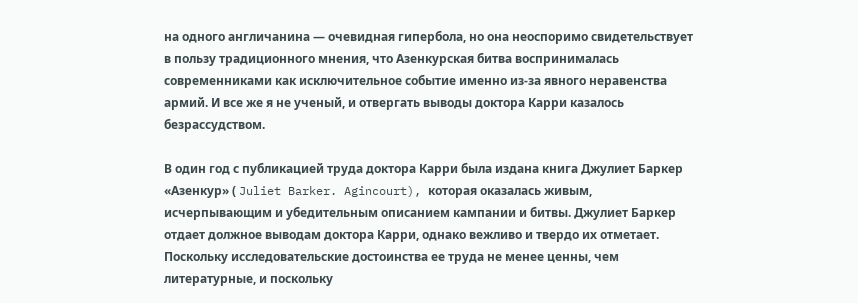на одного англичанина — очевидная гипербола, но она неоспоримо свидетельствует в пользу традиционного мнения, что Азенкурская битва воспринималась современниками как исключительное событие именно из-за явного неравенства армий. И все же я не ученый, и отвергать выводы доктора Карри казалось безрассудством.

В один год с публикацией труда доктора Карри была издана книга Джулиет Баркер «Азенкур» ( Juliet Barker. Agincourt), которая оказалась живым, исчерпывающим и убедительным описанием кампании и битвы. Джулиет Баркер отдает должное выводам доктора Карри, однако вежливо и твердо их отметает. Поскольку исследовательские достоинства ее труда не менее ценны, чем литературные, и поскольку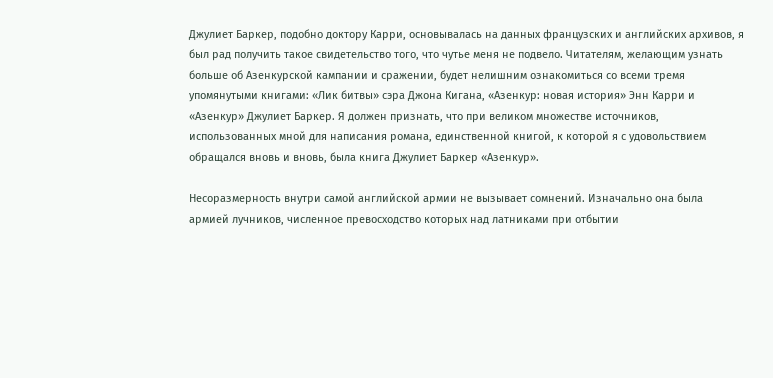Джулиет Баркер, подобно доктору Карри, основывалась на данных французских и английских архивов, я был рад получить такое свидетельство того, что чутье меня не подвело. Читателям, желающим узнать больше об Азенкурской кампании и сражении, будет нелишним ознакомиться со всеми тремя упомянутыми книгами: «Лик битвы» сэра Джона Кигана, «Азенкур: новая история» Энн Карри и «Азенкур» Джулиет Баркер. Я должен признать, что при великом множестве источников, использованных мной для написания романа, единственной книгой, к которой я с удовольствием обращался вновь и вновь, была книга Джулиет Баркер «Азенкур».

Несоразмерность внутри самой английской армии не вызывает сомнений. Изначально она была армией лучников, численное превосходство которых над латниками при отбытии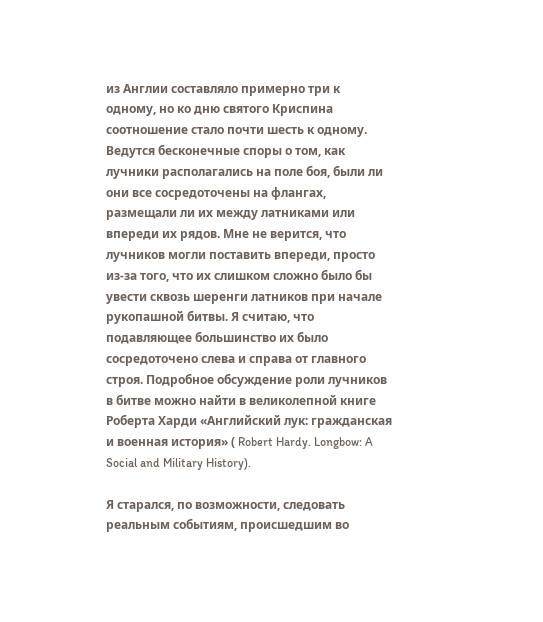из Англии составляло примерно три к одному, но ко дню святого Криспина соотношение стало почти шесть к одному. Ведутся бесконечные споры о том, как лучники располагались на поле боя, были ли они все сосредоточены на флангах, размещали ли их между латниками или впереди их рядов. Мне не верится, что лучников могли поставить впереди, просто из-за того, что их слишком сложно было бы увести сквозь шеренги латников при начале рукопашной битвы. Я считаю, что подавляющее большинство их было сосредоточено слева и справа от главного строя. Подробное обсуждение роли лучников в битве можно найти в великолепной книге Роберта Харди «Английский лук: гражданская и военная история» ( Robert Hardy. Longbow: A Social and Military History).

Я старался, по возможности, следовать реальным событиям, происшедшим во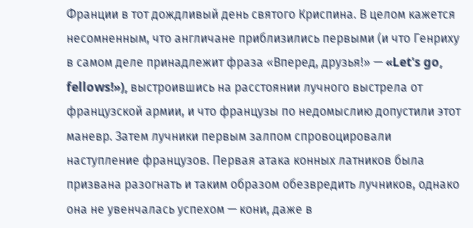Франции в тот дождливый день святого Криспина. В целом кажется несомненным, что англичане приблизились первыми (и что Генриху в самом деле принадлежит фраза «Вперед, друзья!» — «Let's go, fellows!»), выстроившись на расстоянии лучного выстрела от французской армии, и что французы по недомыслию допустили этот маневр. Затем лучники первым залпом спровоцировали наступление французов. Первая атака конных латников была призвана разогнать и таким образом обезвредить лучников, однако она не увенчалась успехом — кони, даже в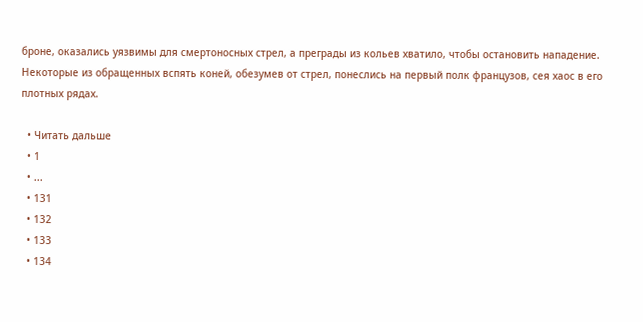броне, оказались уязвимы для смертоносных стрел, а преграды из кольев хватило, чтобы остановить нападение. Некоторые из обращенных вспять коней, обезумев от стрел, понеслись на первый полк французов, сея хаос в его плотных рядах.

  • Читать дальше
  • 1
  • ...
  • 131
  • 132
  • 133
  • 134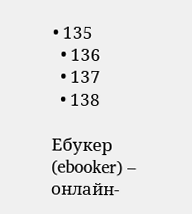• 135
  • 136
  • 137
  • 138

Ебукер (ebooker) – онлайн-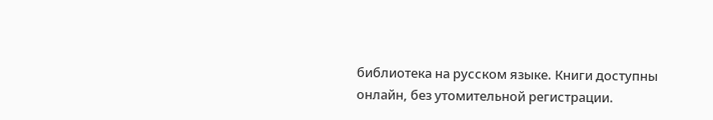библиотека на русском языке. Книги доступны онлайн, без утомительной регистрации.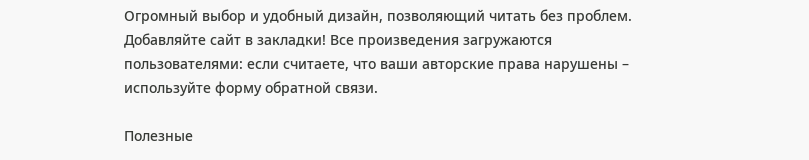Огромный выбор и удобный дизайн, позволяющий читать без проблем. Добавляйте сайт в закладки! Все произведения загружаются пользователями: если считаете, что ваши авторские права нарушены – используйте форму обратной связи.

Полезные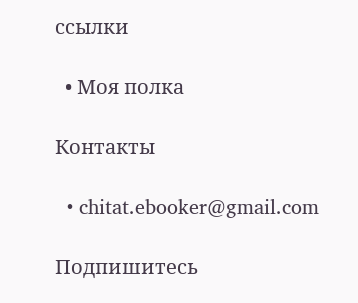ссылки

  • Моя полка

Контакты

  • chitat.ebooker@gmail.com

Подпишитесь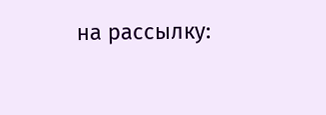на рассылку: